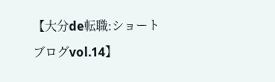【大分de転職:ショートブログvol.14】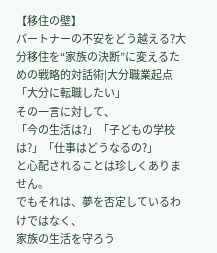【移住の壁】
パートナーの不安をどう越える?大分移住を“家族の決断”に変えるための戦略的対話術|大分職業起点
「大分に転職したい」
その一言に対して、
「今の生活は?」「子どもの学校は?」「仕事はどうなるの?」
と心配されることは珍しくありません。
でもそれは、夢を否定しているわけではなく、
家族の生活を守ろう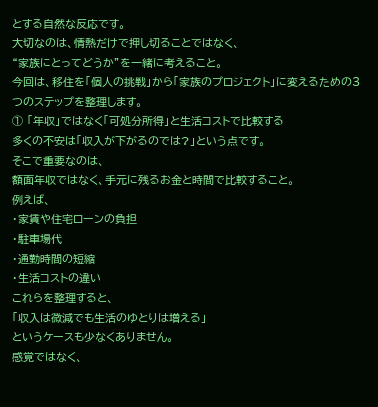とする自然な反応です。
大切なのは、情熱だけで押し切ることではなく、
“家族にとってどうか”を一緒に考えること。
今回は、移住を「個人の挑戦」から「家族のプロジェクト」に変えるための3つのステップを整理します。
① 「年収」ではなく「可処分所得」と生活コストで比較する
多くの不安は「収入が下がるのでは?」という点です。
そこで重要なのは、
額面年収ではなく、手元に残るお金と時間で比較すること。
例えば、
・家賃や住宅ローンの負担
・駐車場代
・通勤時間の短縮
・生活コストの違い
これらを整理すると、
「収入は微減でも生活のゆとりは増える」
というケースも少なくありません。
感覚ではなく、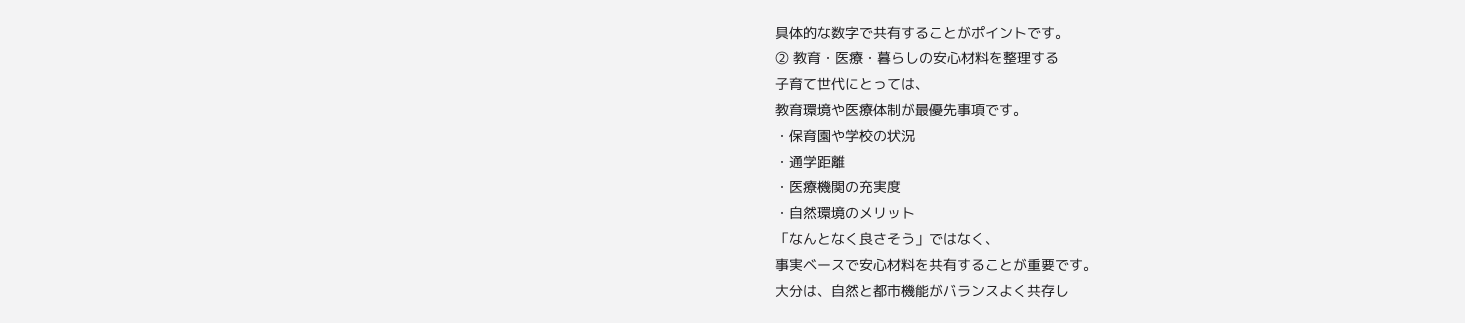具体的な数字で共有することがポイントです。
② 教育・医療・暮らしの安心材料を整理する
子育て世代にとっては、
教育環境や医療体制が最優先事項です。
・保育園や学校の状況
・通学距離
・医療機関の充実度
・自然環境のメリット
「なんとなく良さそう」ではなく、
事実ベースで安心材料を共有することが重要です。
大分は、自然と都市機能がバランスよく共存し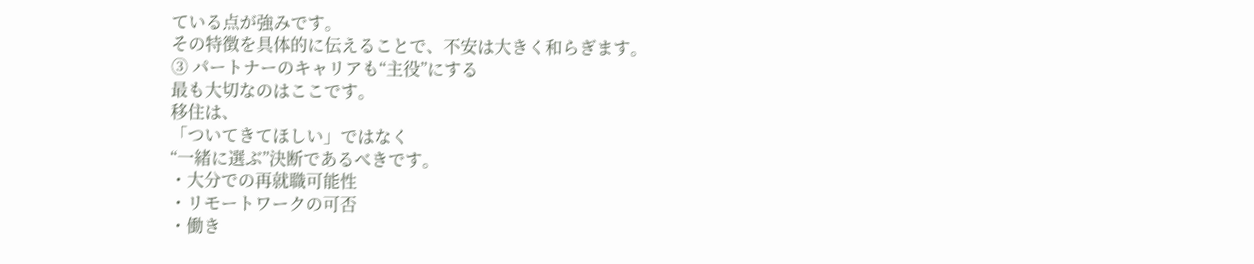ている点が強みです。
その特徴を具体的に伝えることで、不安は大きく和らぎます。
③ パートナーのキャリアも“主役”にする
最も大切なのはここです。
移住は、
「ついてきてほしい」ではなく
“一緒に選ぶ”決断であるべきです。
・大分での再就職可能性
・リモートワークの可否
・働き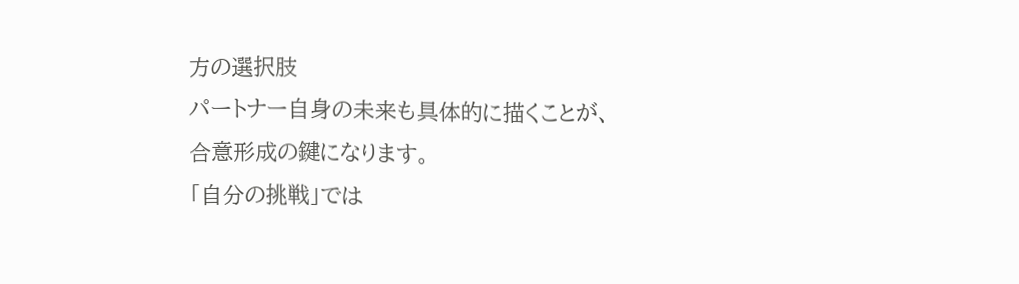方の選択肢
パートナー自身の未来も具体的に描くことが、
合意形成の鍵になります。
「自分の挑戦」では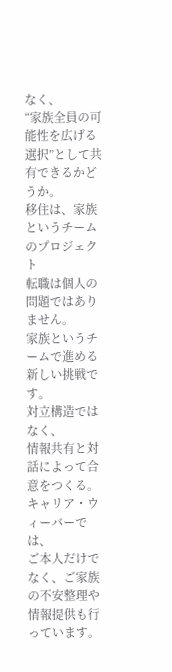なく、
“家族全員の可能性を広げる選択”として共有できるかどうか。
移住は、家族というチームのプロジェクト
転職は個人の問題ではありません。
家族というチームで進める新しい挑戦です。
対立構造ではなく、
情報共有と対話によって合意をつくる。
キャリア・ウィーバーでは、
ご本人だけでなく、ご家族の不安整理や情報提供も行っています。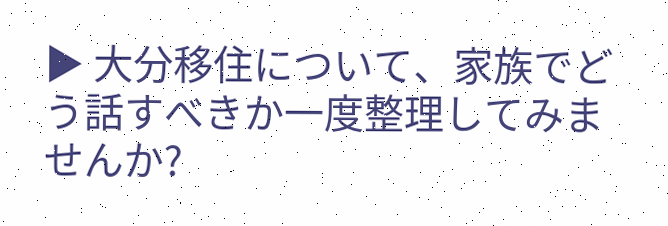▶ 大分移住について、家族でどう話すべきか一度整理してみませんか?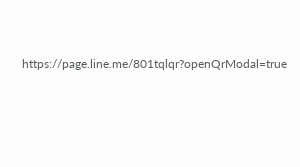https://page.line.me/801tqlqr?openQrModal=true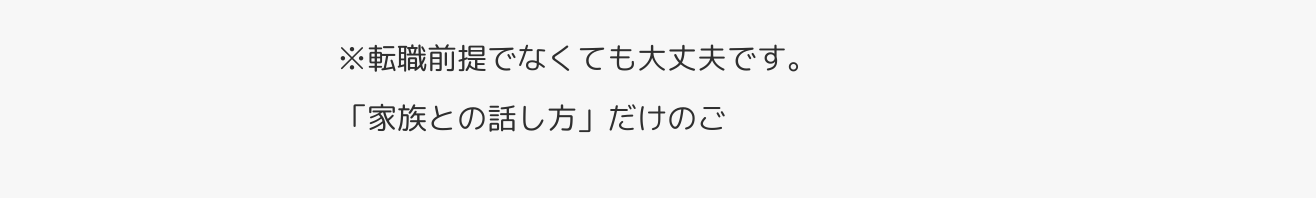※転職前提でなくても大丈夫です。
「家族との話し方」だけのご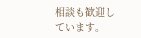相談も歓迎しています。